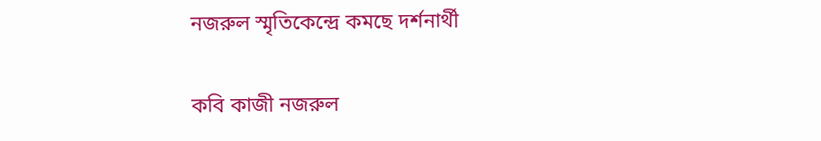নজরুল স্মৃতিকেন্দ্রে কমছে দর্শনার্থী

কবি কাজী নজরুল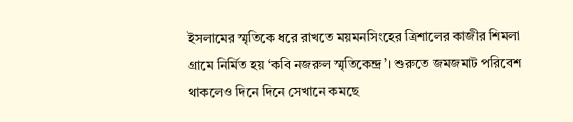ইসলামের স্মৃতিকে ধরে রাখতে ময়মনসিংহের ত্রিশালের কাজীর শিমলা গ্রামে নির্মিত হয় ‘কবি নজরুল স্মৃতিকেন্দ্র’। শুরুতে জমজমাট পরিবেশ থাকলেও দিনে দিনে সেখানে কমছে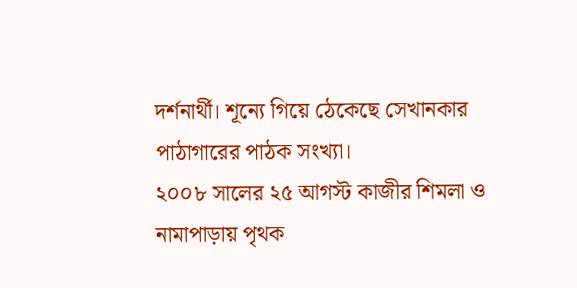দর্শনার্থী। শূন্যে গিয়ে ঠেকেছে সেখানকার পাঠাগারের পাঠক সংখ্যা।
২০০৮ সালের ২৫ আগস্ট কাজীর শিমলা ও নামাপাড়ায় পৃথক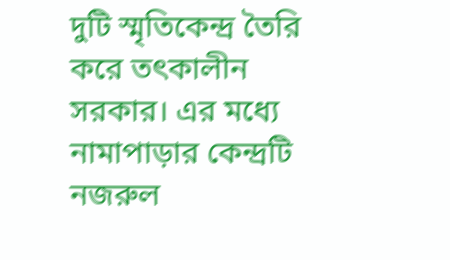দুটি স্মৃতিকেন্দ্র তৈরি করে তৎকালীন সরকার। এর মধ্যে নামাপাড়ার কেন্দ্রটি নজরুল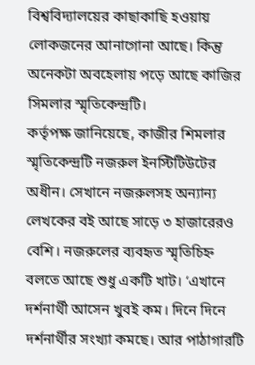বিশ্ববিদ্যালয়ের কাছাকাছি হওয়ায় লোকজনের আনাগোনা আছে। কিন্তু অনেকটা অবহেলায় পড়ে আছে কাজির সিমলার স্মৃতিকেন্দ্রটি।
কর্তৃপক্ষ জানিয়েছে, কাজীর শিমলার স্মৃতিকেন্দ্রটি নজরুল ইনস্টিটিউটের অধীন। সেখানে নজরুলসহ অন্যান্য লেখকের বই আছে সাড়ে ৩ হাজারেরও বেশি। নজরুলের ব্যবহৃত স্মৃতিচিহ্ন বলতে আছে শুধু একটি খাট। ‘এখানে দর্শনার্থী আসেন খুবই কম। দিনে দিনে দর্শনার্থীর সংখ্যা কমছে। আর পাঠাগারটি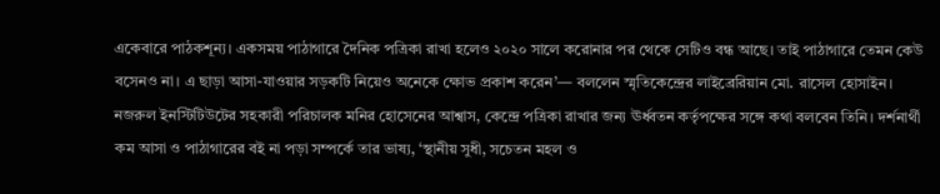একেবারে পাঠকশূন্য। একসময় পাঠাগারে দৈনিক পত্রিকা রাখা হলেও ২০২০ সালে করোনার পর থেকে সেটিও বন্ধ আছে। তাই পাঠাগারে তেমন কেউ বসেনও না। এ ছাড়া আসা-যাওয়ার সড়কটি নিয়েও অনেকে ক্ষোভ প্রকাশ করেন’— বললেন স্মৃতিকেন্দ্রের লাইব্রেরিয়ান মো. রাসেল হোসাইন।
নজরুল ইনস্টিটিউটের সহকারী পরিচালক মনির হোসেনের আশ্বাস, কেন্দ্রে পত্রিকা রাখার জন্য ঊর্ধ্বতন কর্তৃপক্ষের সঙ্গে কথা বলবেন তিনি। দর্শনার্থী কম আসা ও পাঠাগারের বই না পড়া সম্পর্কে তার ভাষ্য, ‘স্থানীয় সুধী, সচেতন মহল ও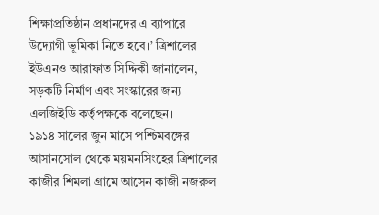শিক্ষাপ্রতিষ্ঠান প্রধানদের এ ব্যাপারে উদ্যোগী ভূমিকা নিতে হবে।’ ত্রিশালের ইউএনও আরাফাত সিদ্দিকী জানালেন, সড়কটি নির্মাণ এবং সংস্কারের জন্য এলজিইডি কর্তৃপক্ষকে বলেছেন।
১৯১৪ সালের জুন মাসে পশ্চিমবঙ্গের আসানসোল থেকে ময়মনসিংহের ত্রিশালের কাজীর শিমলা গ্রামে আসেন কাজী নজরুল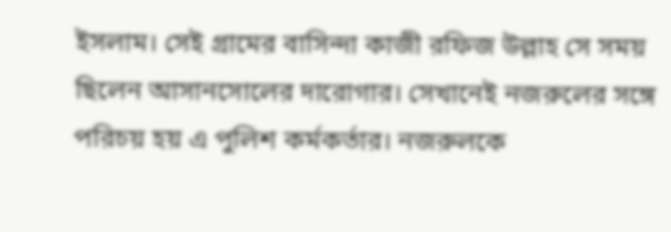ইসলাম। সেই গ্রামের বাসিন্দা কাজী রফিজ উল্লাহ সে সময় ছিলেন আসানসোলের দারোগার। সেখানেই নজরুলের সঙ্গে পরিচয় হয় এ পুলিশ কর্মকর্তার। নজরুলকে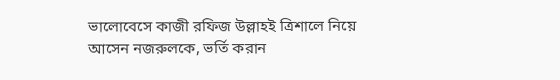ভালোবেসে কাজী রফিজ উল্লাহই ত্রিশালে নিয়ে আসেন নজরুলকে, ভর্তি করান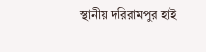স্থানীয় দরিরামপুর হাই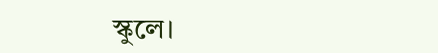স্কুলে।